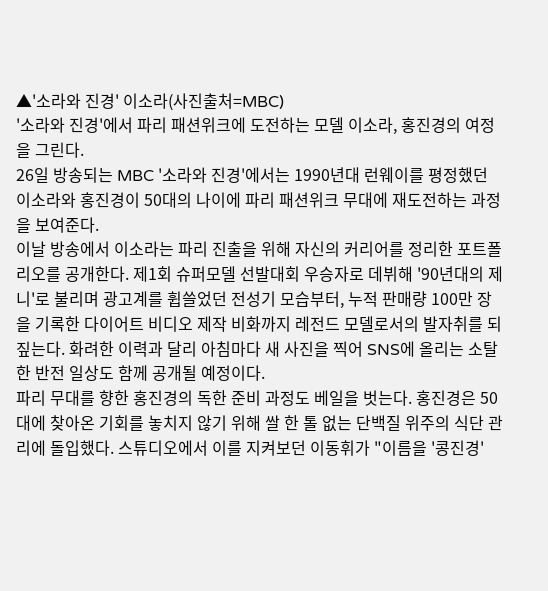▲'소라와 진경' 이소라(사진출처=MBC)
'소라와 진경'에서 파리 패션위크에 도전하는 모델 이소라, 홍진경의 여정을 그린다.
26일 방송되는 MBC '소라와 진경'에서는 1990년대 런웨이를 평정했던 이소라와 홍진경이 50대의 나이에 파리 패션위크 무대에 재도전하는 과정을 보여준다.
이날 방송에서 이소라는 파리 진출을 위해 자신의 커리어를 정리한 포트폴리오를 공개한다. 제1회 슈퍼모델 선발대회 우승자로 데뷔해 '90년대의 제니'로 불리며 광고계를 휩쓸었던 전성기 모습부터, 누적 판매량 100만 장을 기록한 다이어트 비디오 제작 비화까지 레전드 모델로서의 발자취를 되짚는다. 화려한 이력과 달리 아침마다 새 사진을 찍어 SNS에 올리는 소탈한 반전 일상도 함께 공개될 예정이다.
파리 무대를 향한 홍진경의 독한 준비 과정도 베일을 벗는다. 홍진경은 50대에 찾아온 기회를 놓치지 않기 위해 쌀 한 톨 없는 단백질 위주의 식단 관리에 돌입했다. 스튜디오에서 이를 지켜보던 이동휘가 "이름을 '콩진경'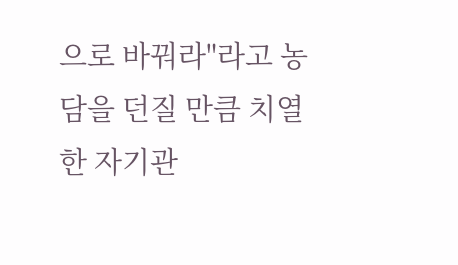으로 바꿔라"라고 농담을 던질 만큼 치열한 자기관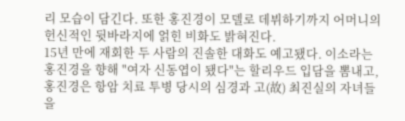리 모습이 담긴다. 또한 홍진경이 모델로 데뷔하기까지 어머니의 헌신적인 뒷바라지에 얽힌 비화도 밝혀진다.
15년 만에 재회한 두 사람의 진솔한 대화도 예고됐다. 이소라는 홍진경을 향해 "여자 신동엽이 됐다"는 할리우드 입담을 뽐내고, 홍진경은 항암 치료 투병 당시의 심경과 고(故) 최진실의 자녀들을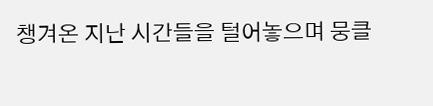챙겨온 지난 시간들을 털어놓으며 뭉클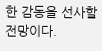한 감동을 선사할 전망이다.